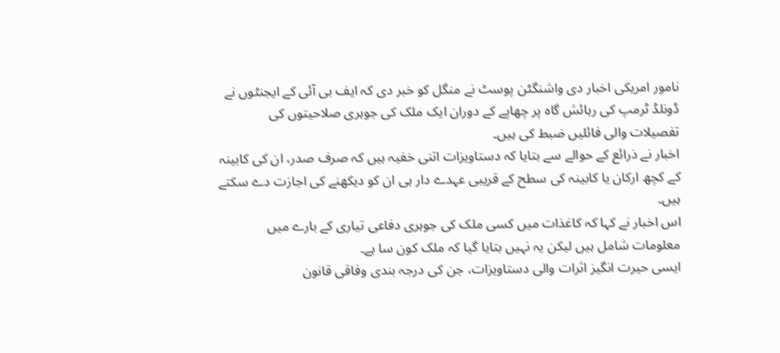نامور امریکی اخبار دی واشنگٹن پوسٹ نے منگل کو خبر دی کہ ایف بی آئی کے ایجنٹوں نے ڈونلڈ ٹرمپ کی رہائش گاہ پر چھاپے کے دوران ایک ملک کی جوہری صلاحیتوں کی تفصیلات والی فائلیں ضبط کی ہیں۔
اخبار نے ذرائع کے حوالے سے بتایا کہ دستاویزات اتنی خفیہ ہیں کہ صرف صدر، ان کی کابینہ کے کچھ ارکان یا کابینہ کی سطح کے قریبی عہدے دار ہی ان کو دیکھنے کی اجازت دے سکتے ہیں۔
اس اخبار نے کہا کہ کاغذات میں کسی ملک کی جوہری دفاعی تیاری کے بارے میں معلومات شامل ہیں لیکن یہ نہیں بتایا گیا کہ ملک کون سا ہے۔
ایسی حیرت انگیز اثرات والی دستاویزات، جن کی درجہ بندی وفاقی قانون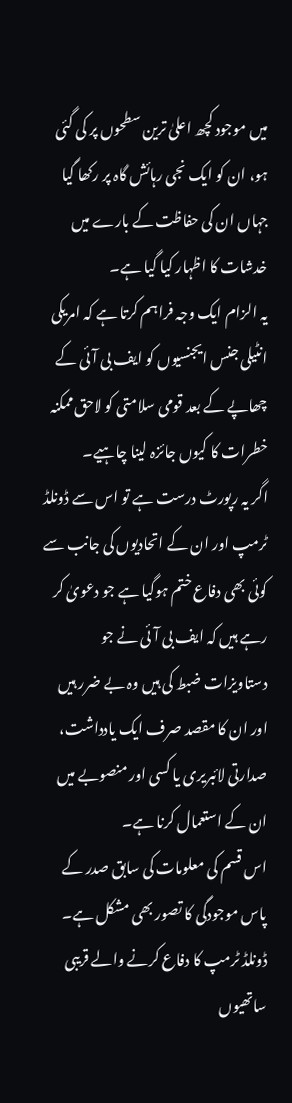میں موجود کچھ اعلیٰ ترین سطحوں پر کی گئی ہو، ان کو ایک نجی رہائش گاہ پر رکھا گیا جہاں ان کی حفاظت کے بارے میں خدشات کا اظہار کیا گیا ہے۔
یہ الزام ایک وجہ فراہم کرتا ہے کہ امریکی انٹیلی جنس ایجنسیوں کو ایف بی آئی کے چھاپے کے بعد قومی سلامتی کو لاحق ممکنہ خطرات کا کیوں جائزہ لینا چاہیے۔
اگر یہ رپورٹ درست ہے تو اس سے ڈونلڈ ٹرمپ اور ان کے اتحادیوں کی جانب سے کوئی بھی دفاع ختم ہوگیا ہے جو دعویٰ کر رہے ہیں کہ ایف بی آئی نے جو دستاویزات ضبط کی ہیں وہ بے ضرر ہیں اور ان کا مقصد صرف ایک یادداشت، صدارتی لائبریری یا کسی اور منصوبے میں ان کے استعمال کرنا ہے۔
اس قسم کی معلومات کی سابق صدر کے پاس موجودگی کا تصور بھی مشکل ہے۔
ڈونلڈ ٹرمپ کا دفاع کرنے والے قریبی ساتھیوں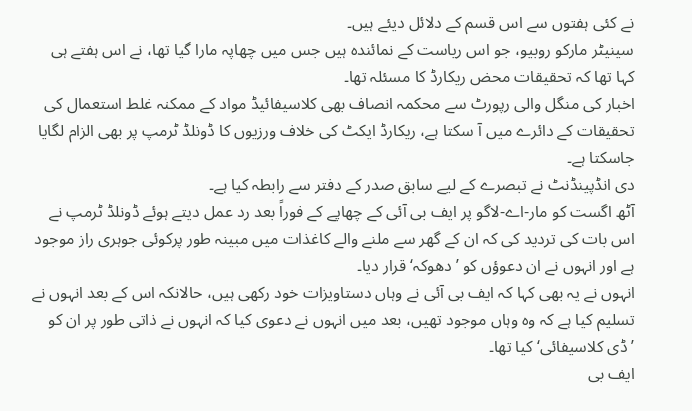نے کئی ہفتوں سے اس قسم کے دلائل دیئے ہیں۔
سینیٹر مارکو روبیو، جو اس ریاست کے نمائندہ ہیں جس میں چھاپہ مارا گیا تھا، نے اس ہفتے ہی کہا تھا کہ تحقیقات محض ریکارڈ کا مسئلہ تھا۔
اخبار کی منگل والی رپورٹ سے محکمہ انصاف بھی کلاسیفائیڈ مواد کے ممکنہ غلط استعمال کی تحقیقات کے دائرے میں آ سکتا ہے، ریکارڈ ایکٹ کی خلاف ورزیوں کا ڈونلڈ ٹرمپ پر بھی الزام لگایا جاسکتا ہے۔
دی انڈپینڈنٹ نے تبصرے کے لیے سابق صدر کے دفتر سے رابطہ کیا ہے۔
آٹھ اگست کو مار-اے-لاگو پر ایف بی آئی کے چھاپے کے فوراً بعد رد عمل دیتے ہوئے ڈونلڈ ٹرمپ نے اس بات کی تردید کی کہ ان کے گھر سے ملنے والے کاغذات میں مبینہ طور پرکوئی جوہری راز موجود ہے اور انہوں نے ان دعوؤں کو ’دھوکہ‘ قرار دیا۔
انہوں نے یہ بھی کہا کہ ایف بی آئی نے وہاں دستاویزات خود رکھی ہیں، حالانکہ اس کے بعد انہوں نے تسلیم کیا ہے کہ وہ وہاں موجود تھیں، بعد میں انہوں نے دعوی کیا کہ انہوں نے ذاتی طور پر ان کو ’ڈی کلاسیفائی‘ کیا تھا۔
ایف بی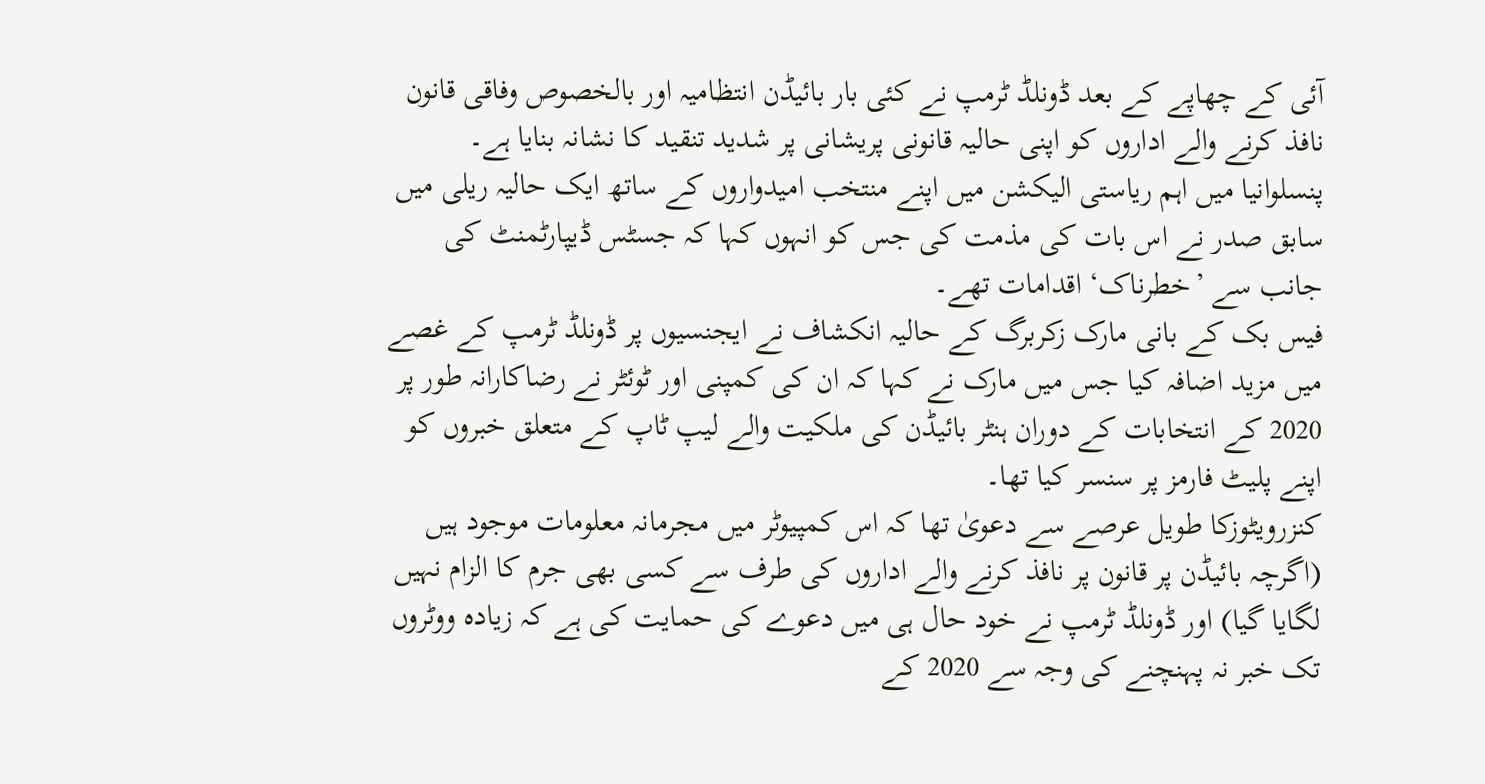آئی کے چھاپے کے بعد ڈونلڈ ٹرمپ نے کئی بار بائیڈن انتظامیہ اور بالخصوص وفاقی قانون نافذ کرنے والے اداروں کو اپنی حالیہ قانونی پریشانی پر شدید تنقید کا نشانہ بنایا ہے۔
پنسلوانیا میں اہم ریاستی الیکشن میں اپنے منتخب امیدواروں کے ساتھ ایک حالیہ ریلی میں سابق صدر نے اس بات کی مذمت کی جس کو انہوں کہا کہ جسٹس ڈیپارٹمنٹ کی جانب سے ’خطرناک‘ اقدامات تھے۔
فیس بک کے بانی مارک زکربرگ کے حالیہ انکشاف نے ایجنسیوں پر ڈونلڈ ٹرمپ کے غصے میں مزید اضافہ کیا جس میں مارک نے کہا کہ ان کی کمپنی اور ٹوئٹر نے رضاکارانہ طور پر 2020 کے انتخابات کے دوران ہنٹر بائیڈن کی ملکیت والے لیپ ٹاپ کے متعلق خبروں کو اپنے پلیٹ فارمز پر سنسر کیا تھا۔
کنزرویٹوزکا طویل عرصے سے دعویٰ تھا کہ اس کمپیوٹر میں مجرمانہ معلومات موجود ہیں (اگرچہ بائیڈن پر قانون پر نافذ کرنے والے اداروں کی طرف سے کسی بھی جرم کا الزام نہیں لگایا گیا) اور ڈونلڈ ٹرمپ نے خود حال ہی میں دعوے کی حمایت کی ہے کہ زیادہ ووٹروں تک خبر نہ پہنچنے کی وجہ سے 2020 کے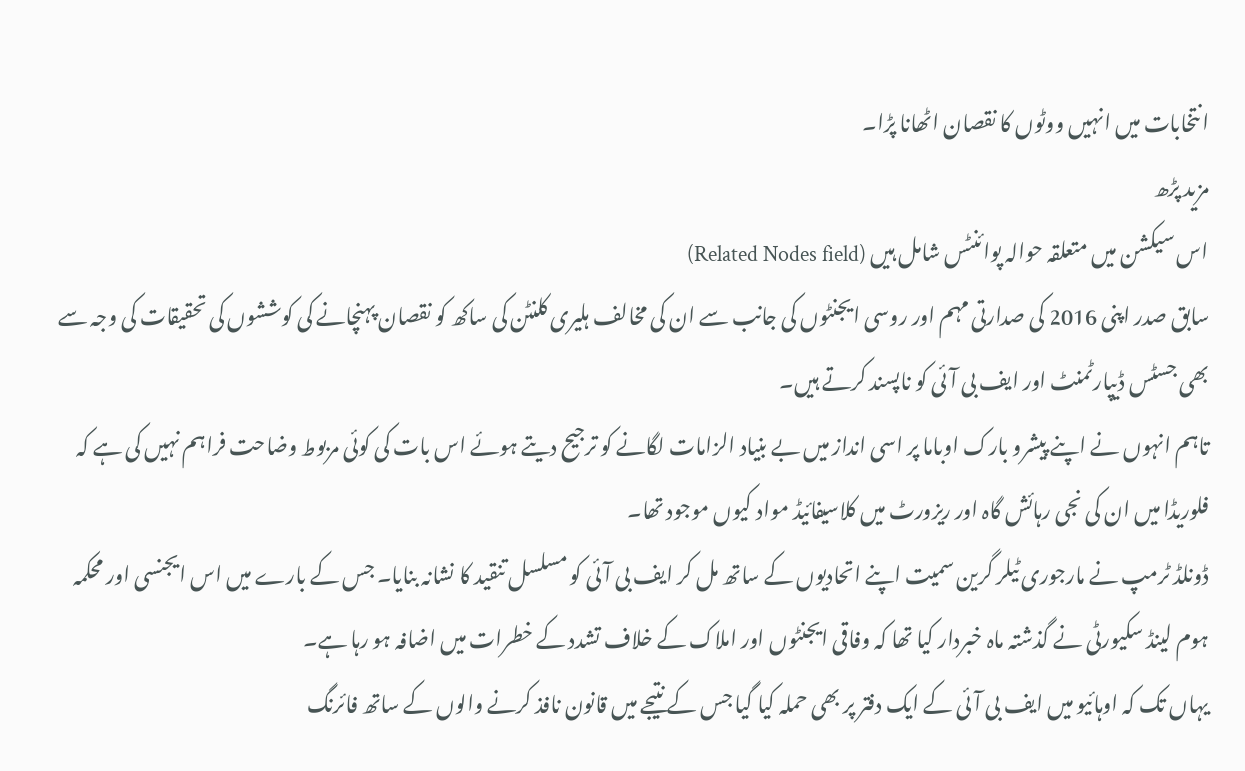انتخابات میں انہیں ووٹوں کا نقصان اٹھانا پڑا۔
مزید پڑھ
اس سیکشن میں متعلقہ حوالہ پوائنٹس شامل ہیں (Related Nodes field)
سابق صدر اپنی 2016 کی صدارتی مہم اور روسی ایجنٹوں کی جانب سے ان کی مخالف ہلیری کلنٹن کی ساکھ کو نقصان پہنچانے کی کوششوں کی تحقیقات کی وجہ سے بھی جسٹس ڈیپارٹمنٹ اور ایف بی آئی کو ناپسند کرتے ہیں۔
تاہم انہوں نے اپنے پیشرو بارک اوباما پر اسی انداز میں بے بنیاد الزامات لگانے کو ترجیح دیتے ہوئے اس بات کی کوئی مربوط وضاحت فراہم نہیں کی ہے کہ فلوریڈا میں ان کی نجی رہائش گاہ اور ریزورٹ میں کلاسیفائیڈ مواد کیوں موجود تھا۔
ڈونلڈ ٹرمپ نے مارجوری ٹیلر گرین سمیت اپنے اتحادیوں کے ساتھ مل کر ایف بی آئی کو مسلسل تنقید کا نشانہ بنایا۔ جس کے بارے میں اس ایجنسی اور محکمہ ہوم لینڈ سکیورٹی نے گذشتہ ماہ خبردار کیا تھا کہ وفاقی ایجنٹوں اور املاک کے خلاف تشدد کے خطرات میں اضافہ ہو رہا ہے۔
یہاں تک کہ اوہائیو میں ایف بی آئی کے ایک دفتر پر بھی حملہ کیا گیا جس کے نتیجے میں قانون نافذ کرنے والوں کے ساتھ فائرنگ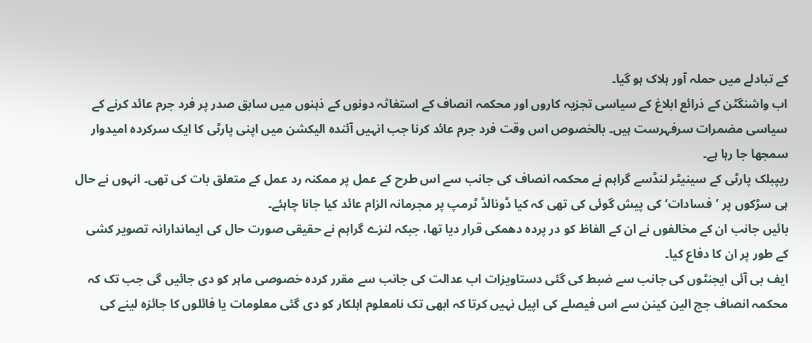کے تبادلے میں حملہ آور ہلاک ہو گیا۔
اب واشنگٹن کے ذرائع ابلاغ کے سیاسی تجزیہ کاروں اور محکمہ انصاف کے استغاثہ دونوں کے ذہنوں میں سابق صدر پر فرد جرم عائد کرنے کے سیاسی مضمرات سرفہرست ہیں۔ بالخصوص اس وقت فرد جرم عائد کرنا جب انہیں آئندہ الیکشن میں اپنی پارٹی کا ایک سرکردہ امیدوار سمجھا جا رہا ہے۔
ریپبلک پارٹی کے سینیٹر لنڈسے گراہم نے محکمہ انصاف کی جانب سے اس طرح کے عمل پر ممکنہ رد عمل کے متعلق بات کی تھی۔ انہوں نے حال ہی سڑکوں پر ’فسادات‘ کی پیش گوئی کی تھی کہ کیا ڈونالڈ ٹرمپ پر مجرمانہ الزام عائد کیا جانا چاہئے۔
بائیں جانب ان کے مخالفوں نے ان کے الفاظ کو در پردہ دھمکی قرار دیا تھا، جبکہ لنزے گراہم نے حقیقی صورت حال کی ایماندارانہ تصویر کشی کے طور پر ان کا دفاع کیا۔
ایف بی آئی ایجنٹوں کی جانب سے ضبط کی گئی دستاویزات اب عدالت کی جانب سے مقرر کردہ خصوصی ماہر کو دی جائیں گی جب تک کہ محکمہ انصاف جج الین کینن سے اس فیصلے کی اپیل نہیں کرتا کہ ابھی تک نامعلوم اہلکار کو دی گئی معلومات یا فائلوں کا جائزہ لینے کی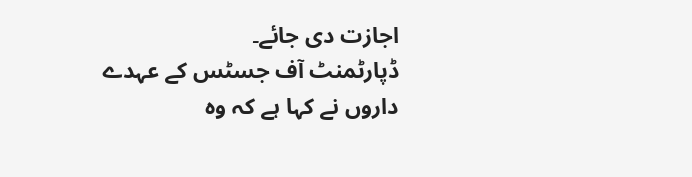اجازت دی جائے۔
ڈپارٹمنٹ آف جسٹس کے عہدے داروں نے کہا ہے کہ وہ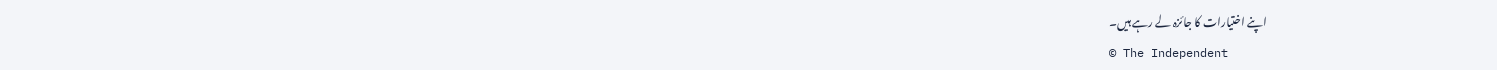اپنے اختیارات کا جائزہ لے رہے ہیں۔
© The Independent